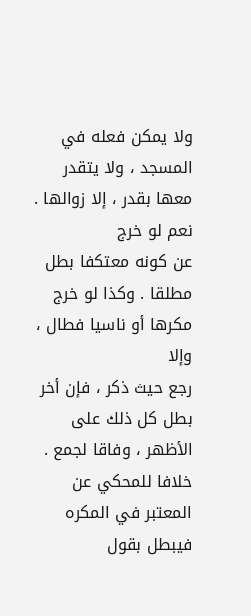ولا يمكن فعله في المسجد ، ولا يتقدر معها بقدر ، إلا زوالها . نعم لو خرج
عن كونه معتكفا بطل مطلقا . وكذا لو خرج مكرها أو ناسيا فطال ، وإلا
رجع حيث ذكر ، فإن أخر بطل كل ذلك على الأظهر ، وفاقا لجمع .
خلافا للمحكي عن المعتبر في المكره فيبطل بقول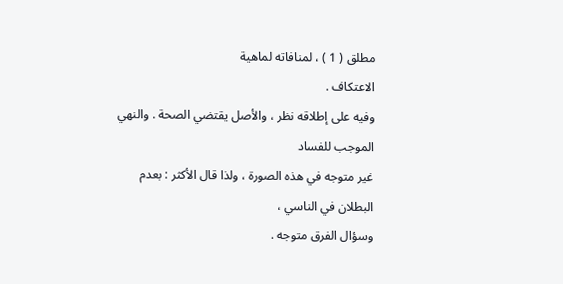مطلق ( 1 ) ، لمنافاته لماهية
الاعتكاف .
وفيه على إطلاقه نظر ، والأصل يقتضي الصحة . والنهي الموجب للفساد
غير متوجه في هذه الصورة ، ولذا قال الأكثر : بعدم البطلان في الناسي ،
وسؤال الفرق متوجه .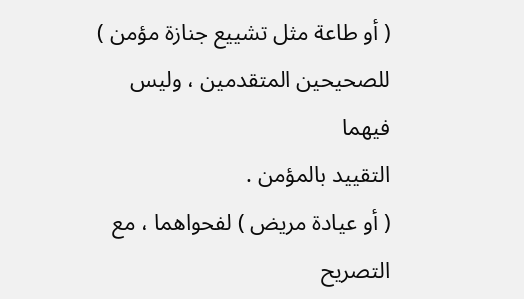( أو طاعة مثل تشييع جنازة مؤمن ) للصحيحين المتقدمين ، وليس فيهما
التقييد بالمؤمن .
( أو عيادة مريض ) لفحواهما ، مع التصريح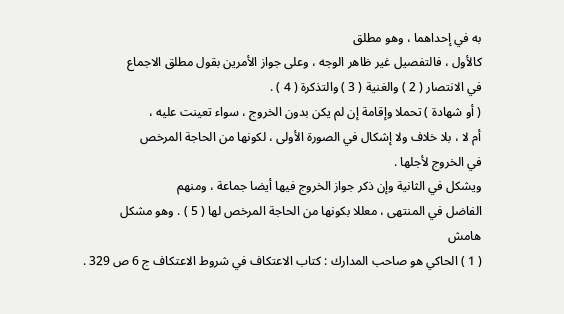به في إحداهما ، وهو مطلق
كالأول ، فالتفصيل غير ظاهر الوجه ، وعلى جواز الأمرين بقول مطلق الاجماع
في الانتصار ( 2 ) والغنية ( 3 ) والتذكرة ( 4 ) .
( أو شهادة ) تحملا وإقامة إن لم يكن بدون الخروج ، سواء تعينت عليه ،
أم لا ، بلا خلاف ولا إشكال في الصورة الأولى ، لكونها من الحاجة المرخص
في الخروج لأجلها .
ويشكل في الثانية وإن ذكر جواز الخروج فيها أيضا جماعة ، ومنهم
الفاضل في المنتهى ، معللا بكونها من الحاجة المرخص لها ( 5 ) . وهو مشكل
هامش
( 1 ) الحاكي هو صاحب المدارك : كتاب الاعتكاف في شروط الاعتكاف ج 6 ص 329 .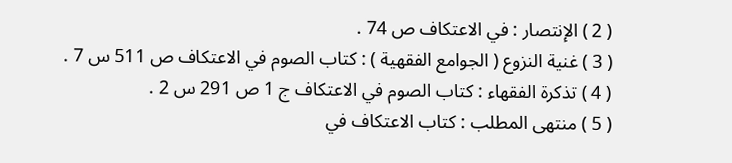( 2 ) الإنتصار : في الاعتكاف ص 74 .
( 3 ) غنية النزوع ( الجوامع الفقهية ) : كتاب الصوم في الاعتكاف ص 511 س 7 .
( 4 ) تذكرة الفقهاء : كتاب الصوم في الاعتكاف ج 1 ص 291 س 2 .
( 5 ) منتهى المطلب : كتاب الاعتكاف في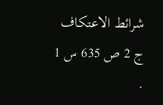شرائط الاعتكاف ج 2 ص 635 س 1 .